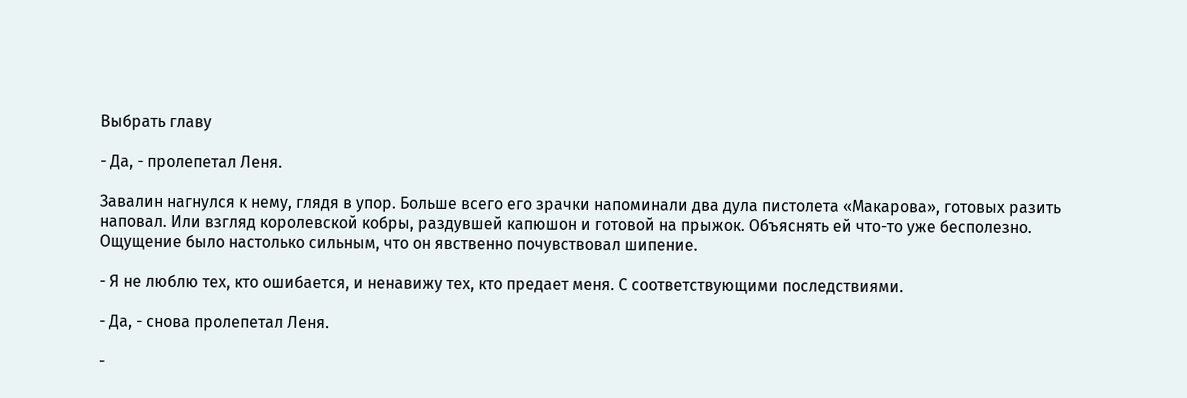Выбрать главу

- Да, - пролепетал Леня.

Завалин нагнулся к нему, глядя в упор. Больше всего его зрачки напоминали два дула пистолета «Макарова», готовых разить наповал. Или взгляд королевской кобры, раздувшей капюшон и готовой на прыжок. Объяснять ей что-то уже бесполезно. Ощущение было настолько сильным, что он явственно почувствовал шипение.

- Я не люблю тех, кто ошибается, и ненавижу тех, кто предает меня. С соответствующими последствиями.

- Да, - снова пролепетал Леня.

-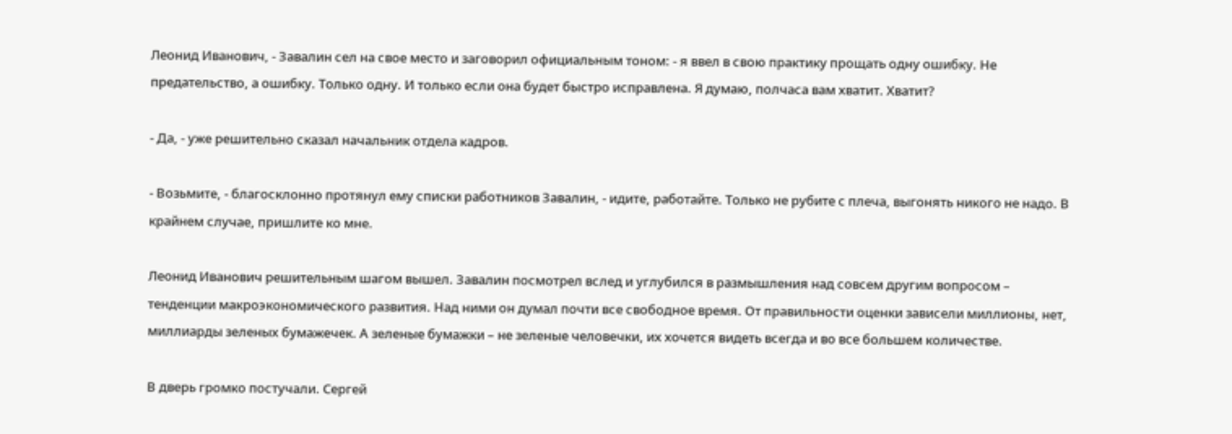Леонид Иванович, - Завалин сел на свое место и заговорил официальным тоном: - я ввел в свою практику прощать одну ошибку. Не предательство, а ошибку. Только одну. И только если она будет быстро исправлена. Я думаю, полчаса вам хватит. Хватит?

- Да, - уже решительно сказал начальник отдела кадров.

- Возьмите, - благосклонно протянул ему списки работников Завалин, - идите, работайте. Только не рубите с плеча, выгонять никого не надо. В крайнем случае, пришлите ко мне.

Леонид Иванович решительным шагом вышел. Завалин посмотрел вслед и углубился в размышления над совсем другим вопросом – тенденции макроэкономического развития. Над ними он думал почти все свободное время. От правильности оценки зависели миллионы, нет, миллиарды зеленых бумажечек. А зеленые бумажки – не зеленые человечки, их хочется видеть всегда и во все большем количестве.

В дверь громко постучали. Сергей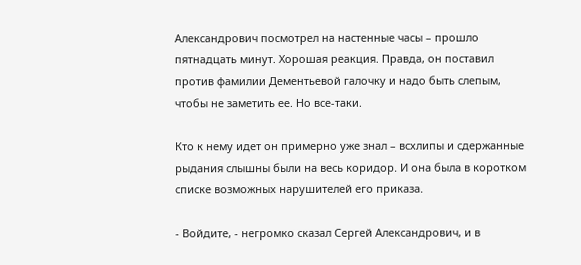Александрович посмотрел на настенные часы – прошло пятнадцать минут. Хорошая реакция. Правда, он поставил против фамилии Дементьевой галочку и надо быть слепым, чтобы не заметить ее. Но все-таки.

Кто к нему идет он примерно уже знал – всхлипы и сдержанные рыдания слышны были на весь коридор. И она была в коротком списке возможных нарушителей его приказа.

- Войдите, - негромко сказал Сергей Александрович, и в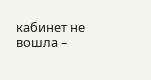кабинет не вошла –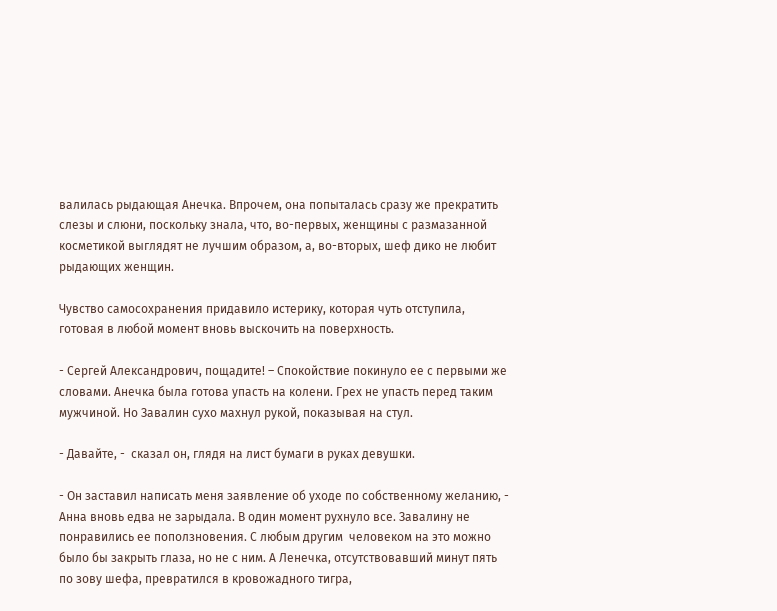валилась рыдающая Анечка. Впрочем, она попыталась сразу же прекратить слезы и слюни, поскольку знала, что, во-первых, женщины с размазанной косметикой выглядят не лучшим образом, а, во-вторых, шеф дико не любит рыдающих женщин.

Чувство самосохранения придавило истерику, которая чуть отступила, готовая в любой момент вновь выскочить на поверхность.

- Сергей Александрович, пощадите! – Спокойствие покинуло ее с первыми же словами. Анечка была готова упасть на колени. Грех не упасть перед таким мужчиной. Но Завалин сухо махнул рукой, показывая на стул.

- Давайте, -  сказал он, глядя на лист бумаги в руках девушки.

- Он заставил написать меня заявление об уходе по собственному желанию, - Анна вновь едва не зарыдала. В один момент рухнуло все. Завалину не понравились ее поползновения. С любым другим  человеком на это можно было бы закрыть глаза, но не с ним. А Ленечка, отсутствовавший минут пять по зову шефа, превратился в кровожадного тигра,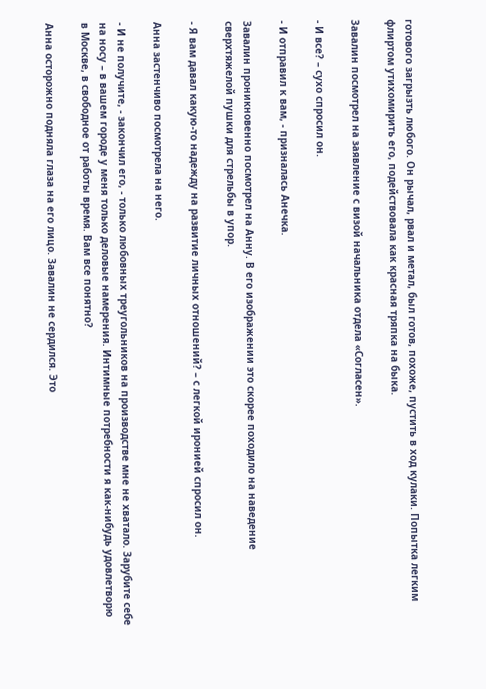готового загрызть любого. Он рычал, рвал и метал, был готов, похоже, пустить в ход кулаки. Попытка легким флиртом утихомирить его, подействовала как красная тряпка на быка.

Завалин посмотрел на заявление с визой начальника отдела «Согласен».

- И все? – сухо спросил он.

- И отправил к вам, - призналась Анечка.

Завалин проникновенно посмотрел на Анну. В его изображении это скорее походило на наведение сверхтяжелой пушки для стрельбы в упор.

- Я вам давал какую-то надежду на развитие личных отношений? – с легкой иронией спросил он.

Анна застенчиво посмотрела на него.

- И не получите, - закончил его, - только любовных треугольников на производстве мне не хватало. Зарубите себе на носу – в вашем городе у меня только деловые намерения. Интимные потребности я как-нибудь удовлетворю в Москве, в свободное от работы время. Вам все понятно?

Анна осторожно подняла глаза на его лицо. Завалин не сердился. Это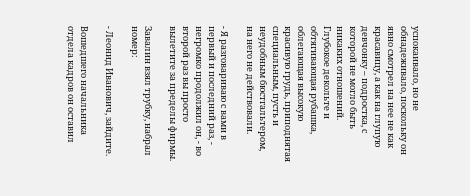успокаивало, но не обнадеживало, поскольку он явно смотрел на нее не как красавицу, а как на глупую девчонку – подростка, с которой не могло быть никаких отношений. Глубокое декольте и обтягивающая рубашка, облегающая высокую красивую грудь, приподнятая специальным, пусть и неудобным бюстгальтером, на него не действовали.

- Я разговариваю с вами в первый и последний раз, - негромко продолжил он, - во второй раз вы просто вылетите за пределы фирмы.

Завалин взял трубку, набрал номер:

- Леонид Иванович, зайдите.

Вошедшего начальника отдела кадров он оставил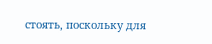стоять, поскольку для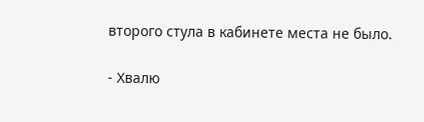второго стула в кабинете места не было.

- Хвалю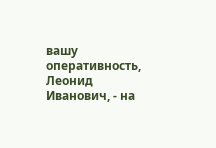вашу оперативность, Леонид Иванович, - на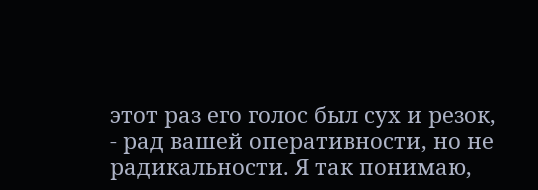этот раз его голос был сух и резок, - рад вашей оперативности, но не радикальности. Я так понимаю,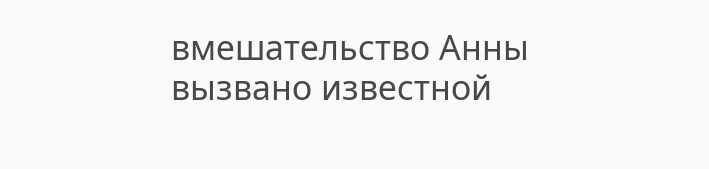вмешательство Анны вызвано известной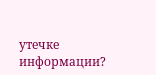утечке информации?